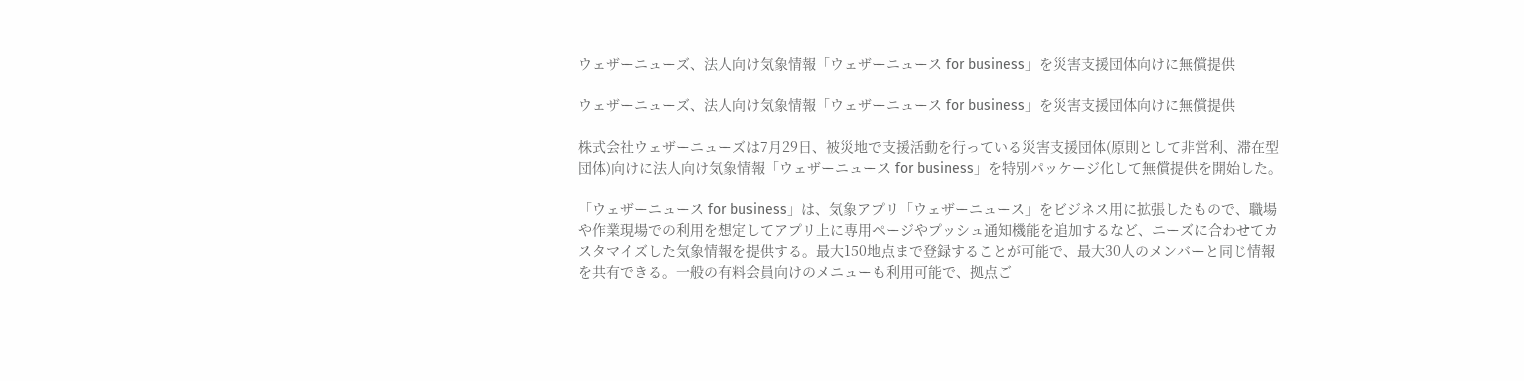ウェザーニューズ、法人向け気象情報「ウェザーニュース for business」を災害支援団体向けに無償提供

ウェザーニューズ、法人向け気象情報「ウェザーニュース for business」を災害支援団体向けに無償提供

株式会社ウェザーニューズは7月29日、被災地で支援活動を行っている災害支援団体(原則として非営利、滞在型団体)向けに法人向け気象情報「ウェザーニュース for business」を特別パッケージ化して無償提供を開始した。

「ウェザーニュース for business」は、気象アプリ「ウェザーニュース」をビジネス用に拡張したもので、職場や作業現場での利用を想定してアプリ上に専用ページやプッシュ通知機能を追加するなど、ニーズに合わせてカスタマイズした気象情報を提供する。最大150地点まで登録することが可能で、最大30人のメンバーと同じ情報を共有できる。一般の有料会員向けのメニューも利用可能で、拠点ご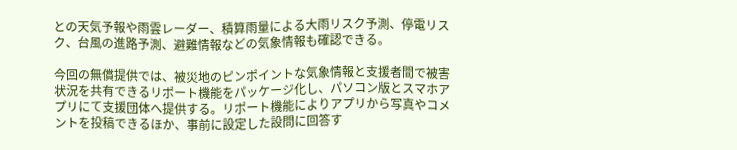との天気予報や雨雲レーダー、積算雨量による大雨リスク予測、停電リスク、台風の進路予測、避難情報などの気象情報も確認できる。

今回の無償提供では、被災地のピンポイントな気象情報と支援者間で被害状況を共有できるリポート機能をパッケージ化し、パソコン版とスマホアプリにて支援団体へ提供する。リポート機能によりアプリから写真やコメントを投稿できるほか、事前に設定した設問に回答す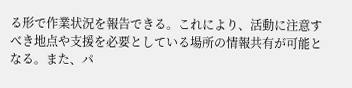る形で作業状況を報告できる。これにより、活動に注意すべき地点や支援を必要としている場所の情報共有が可能となる。また、パ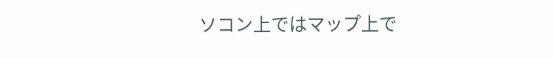ソコン上ではマップ上で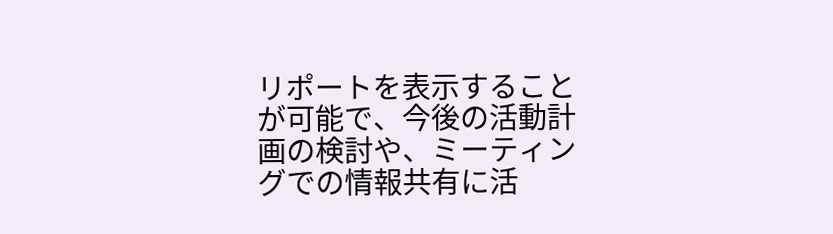リポートを表示することが可能で、今後の活動計画の検討や、ミーティングでの情報共有に活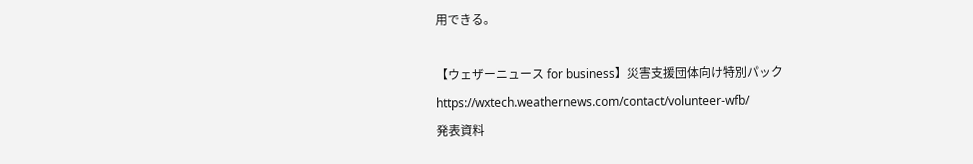用できる。

【ウェザーニュース for business】災害支援団体向け特別パック
https://wxtech.weathernews.com/contact/volunteer-wfb/
発表資料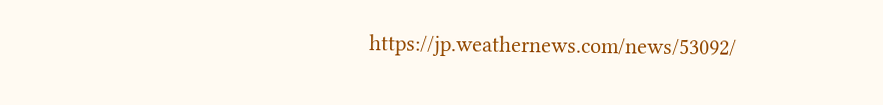https://jp.weathernews.com/news/53092/